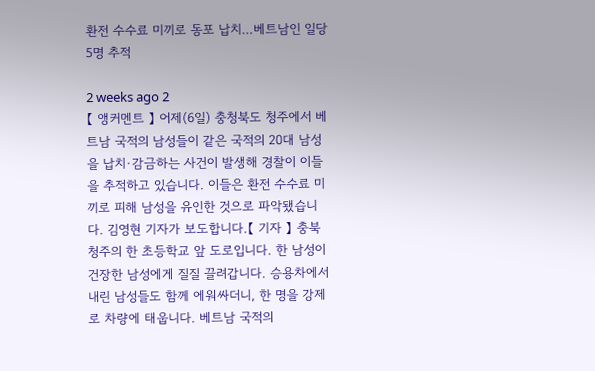환전 수수료 미끼로 동포 납치…베트남인 일당 5명 추적

2 weeks ago 2
【 앵커멘트 】 어제(6일) 충청북도 청주에서 베트남 국적의 남성들이 같은 국적의 20대 남성을 납치·감금하는 사건이 발생해 경찰이 이들을 추적하고 있습니다. 이들은 환전 수수료 미끼로 피해 남성을 유인한 것으로 파악됐습니다. 김영현 기자가 보도합니다.【 기자 】 충북 청주의 한 초등학교 앞 도로입니다. 한 남성이 건장한 남성에게 질질 끌려갑니다. 승용차에서 내린 남성들도 함께 에워싸더니, 한 명을 강제로 차량에 태웁니다. 베트남 국적의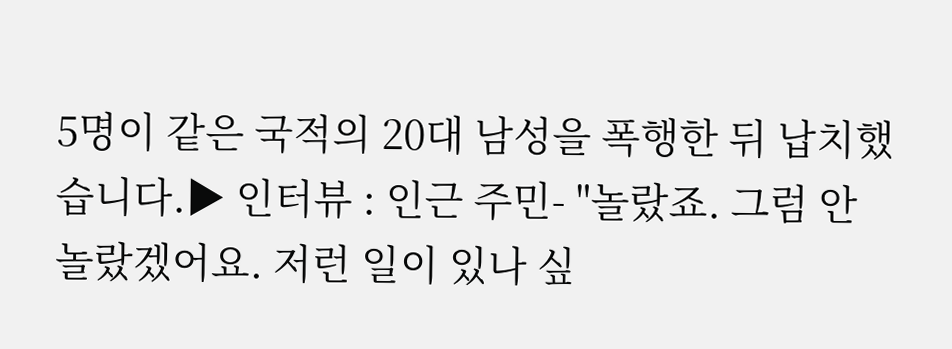5명이 같은 국적의 20대 남성을 폭행한 뒤 납치했습니다.▶ 인터뷰 : 인근 주민- "놀랐죠. 그럼 안 놀랐겠어요. 저런 일이 있나 싶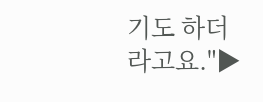기도 하더라고요."▶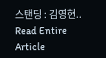스탠딩 : 김영현..
Read Entire Article